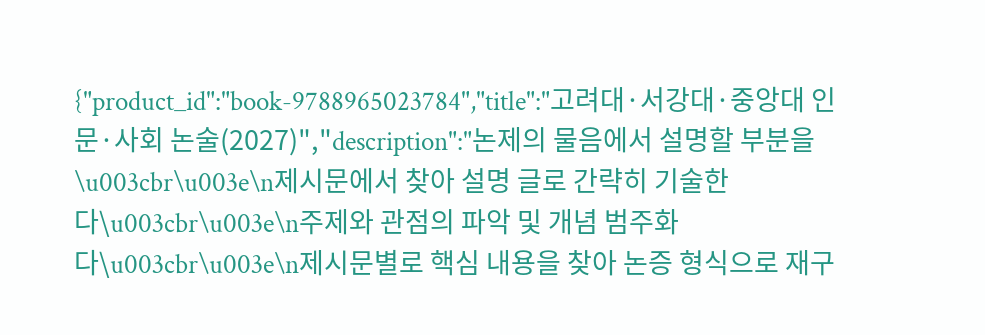{"product_id":"book-9788965023784","title":"고려대·서강대·중앙대 인문·사회 논술(2027)","description":"논제의 물음에서 설명할 부분을 \u003cbr\u003e\n제시문에서 찾아 설명 글로 간략히 기술한다\u003cbr\u003e\n주제와 관점의 파악 및 개념 범주화다\u003cbr\u003e\n제시문별로 핵심 내용을 찾아 논증 형식으로 재구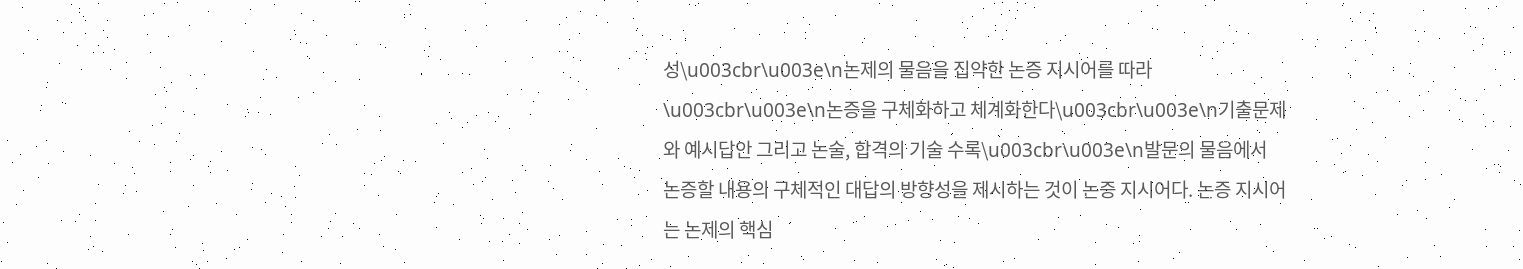성\u003cbr\u003e\n논제의 물음을 집약한 논증 지시어를 따라 \u003cbr\u003e\n논증을 구체화하고 체계화한다\u003cbr\u003e\n기출문제와 예시답안 그리고 논술, 합격의 기술 수록\u003cbr\u003e\n발문의 물음에서 논증할 내용의 구체적인 대답의 방향성을 제시하는 것이 논증 지시어다. 논증 지시어는 논제의 핵심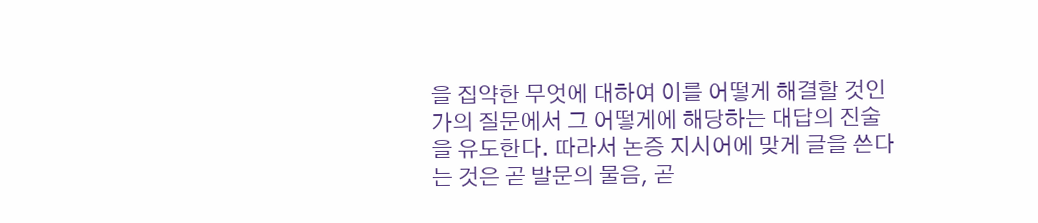을 집약한 무엇에 대하여 이를 어떻게 해결할 것인가의 질문에서 그 어떻게에 해당하는 대답의 진술을 유도한다. 따라서 논증 지시어에 맞게 글을 쓴다는 것은 곧 발문의 물음, 곧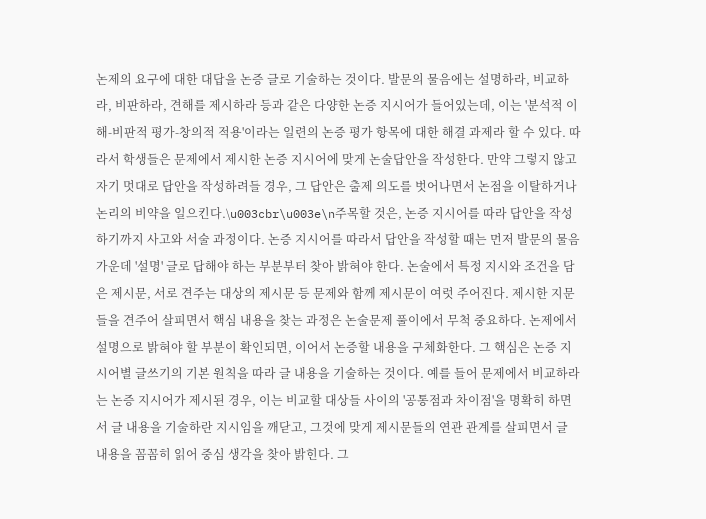논제의 요구에 대한 대답을 논증 글로 기술하는 것이다. 발문의 물음에는 설명하라, 비교하라, 비판하라, 견해를 제시하라 등과 같은 다양한 논증 지시어가 들어있는데, 이는 '분석적 이해-비판적 평가-창의적 적용'이라는 일련의 논증 평가 항목에 대한 해결 과제라 할 수 있다. 따라서 학생들은 문제에서 제시한 논증 지시어에 맞게 논술답안을 작성한다. 만약 그렇지 않고 자기 멋대로 답안을 작성하려들 경우, 그 답안은 출제 의도를 벗어나면서 논점을 이탈하거나 논리의 비약을 일으킨다.\u003cbr\u003e\n주목할 것은, 논증 지시어를 따라 답안을 작성하기까지 사고와 서술 과정이다. 논증 지시어를 따라서 답안을 작성할 때는 먼저 발문의 물음 가운데 '설명' 글로 답해야 하는 부분부터 찾아 밝혀야 한다. 논술에서 특정 지시와 조건을 담은 제시문, 서로 견주는 대상의 제시문 등 문제와 함께 제시문이 여럿 주어진다. 제시한 지문들을 견주어 살피면서 핵심 내용을 찾는 과정은 논술문제 풀이에서 무척 중요하다. 논제에서 설명으로 밝혀야 할 부분이 확인되면, 이어서 논증할 내용을 구체화한다. 그 핵심은 논증 지시어별 글쓰기의 기본 원칙을 따라 글 내용을 기술하는 것이다. 예를 들어 문제에서 비교하라는 논증 지시어가 제시된 경우, 이는 비교할 대상들 사이의 '공통점과 차이점'을 명확히 하면서 글 내용을 기술하란 지시임을 깨닫고, 그것에 맞게 제시문들의 연관 관계를 살피면서 글 내용을 꼼꼼히 읽어 중심 생각을 찾아 밝힌다. 그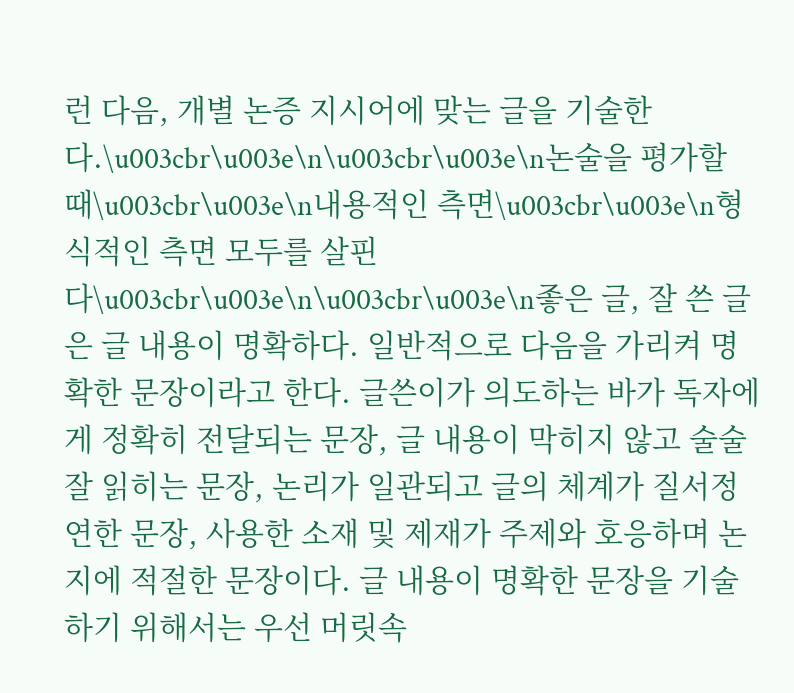런 다음, 개별 논증 지시어에 맞는 글을 기술한다.\u003cbr\u003e\n\u003cbr\u003e\n논술을 평가할 때\u003cbr\u003e\n내용적인 측면\u003cbr\u003e\n형식적인 측면 모두를 살핀다\u003cbr\u003e\n\u003cbr\u003e\n좋은 글, 잘 쓴 글은 글 내용이 명확하다. 일반적으로 다음을 가리켜 명확한 문장이라고 한다. 글쓴이가 의도하는 바가 독자에게 정확히 전달되는 문장, 글 내용이 막히지 않고 술술 잘 읽히는 문장, 논리가 일관되고 글의 체계가 질서정연한 문장, 사용한 소재 및 제재가 주제와 호응하며 논지에 적절한 문장이다. 글 내용이 명확한 문장을 기술하기 위해서는 우선 머릿속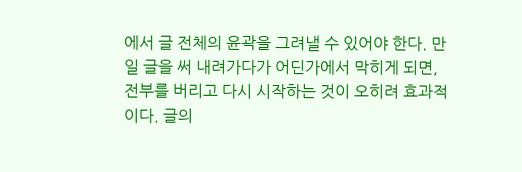에서 글 전체의 윤곽을 그려낼 수 있어야 한다. 만일 글을 써 내려가다가 어딘가에서 막히게 되면, 전부를 버리고 다시 시작하는 것이 오히려 효과적이다. 글의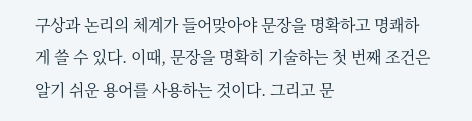구상과 논리의 체계가 들어맞아야 문장을 명확하고 명쾌하게 쓸 수 있다. 이때, 문장을 명확히 기술하는 첫 번째 조건은 알기 쉬운 용어를 사용하는 것이다. 그리고 문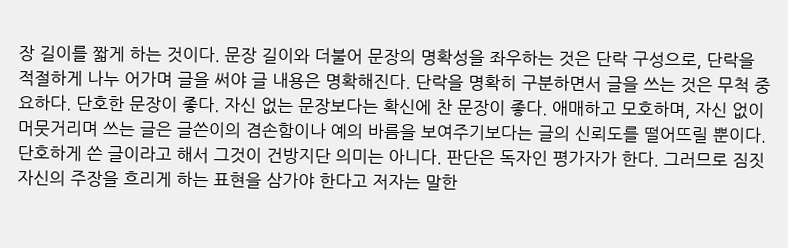장 길이를 짧게 하는 것이다. 문장 길이와 더불어 문장의 명확성을 좌우하는 것은 단락 구성으로, 단락을 적절하게 나누 어가며 글을 써야 글 내용은 명확해진다. 단락을 명확히 구분하면서 글을 쓰는 것은 무척 중요하다. 단호한 문장이 좋다. 자신 없는 문장보다는 확신에 찬 문장이 좋다. 애매하고 모호하며, 자신 없이 머뭇거리며 쓰는 글은 글쓴이의 겸손함이나 예의 바름을 보여주기보다는 글의 신뢰도를 떨어뜨릴 뿐이다. 단호하게 쓴 글이라고 해서 그것이 건방지단 의미는 아니다. 판단은 독자인 평가자가 한다. 그러므로 짐짓 자신의 주장을 흐리게 하는 표현을 삼가야 한다고 저자는 말한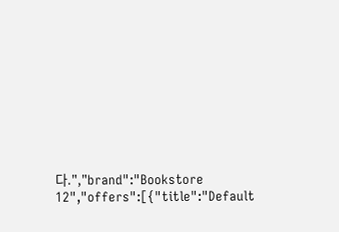다.","brand":"Bookstore 12","offers":[{"title":"Default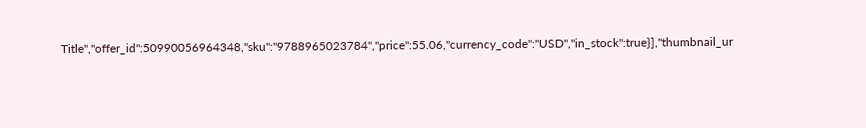Title","offer_id":50990056964348,"sku":"9788965023784","price":55.06,"currency_code":"USD","in_stock":true}],"thumbnail_ur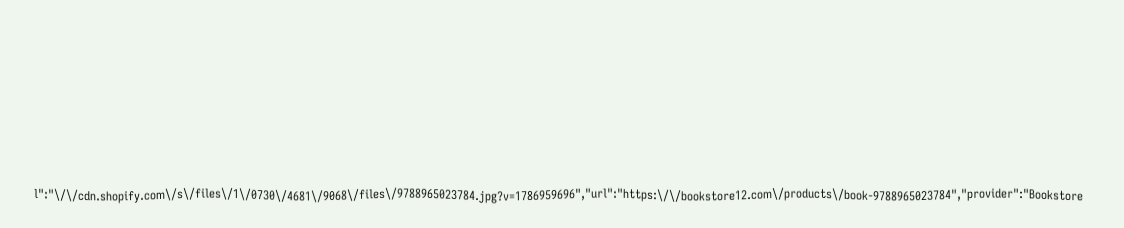l":"\/\/cdn.shopify.com\/s\/files\/1\/0730\/4681\/9068\/files\/9788965023784.jpg?v=1786959696","url":"https:\/\/bookstore12.com\/products\/book-9788965023784","provider":"Bookstore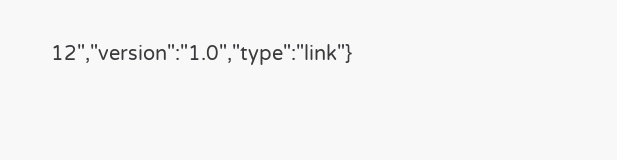12","version":"1.0","type":"link"}